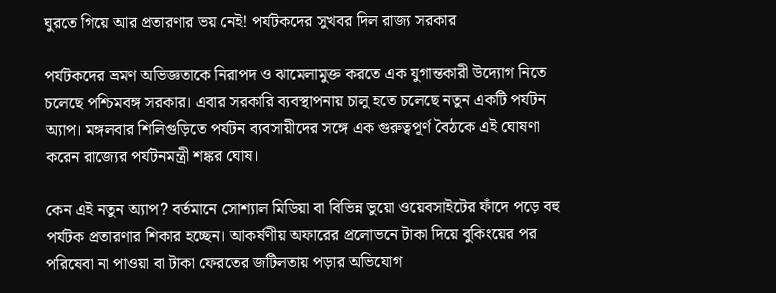ঘুরতে গিয়ে আর প্রতারণার ভয় নেই! পর্যটকদের সুখবর দিল রাজ্য সরকার

পর্যটকদের ভ্রমণ অভিজ্ঞতাকে নিরাপদ ও ঝামেলামুক্ত করতে এক যুগান্তকারী উদ্যোগ নিতে চলেছে পশ্চিমবঙ্গ সরকার। এবার সরকারি ব্যবস্থাপনায় চালু হতে চলেছে নতুন একটি পর্যটন অ্যাপ। মঙ্গলবার শিলিগুড়িতে পর্যটন ব্যবসায়ীদের সঙ্গে এক গুরুত্বপূর্ণ বৈঠকে এই ঘোষণা করেন রাজ্যের পর্যটনমন্ত্রী শঙ্কর ঘোষ।

কেন এই নতুন অ্যাপ? বর্তমানে সোশ্যাল মিডিয়া বা বিভিন্ন ভুয়ো ওয়েবসাইটের ফাঁদে পড়ে বহু পর্যটক প্রতারণার শিকার হচ্ছেন। আকর্ষণীয় অফারের প্রলোভনে টাকা দিয়ে বুকিংয়ের পর পরিষেবা না পাওয়া বা টাকা ফেরতের জটিলতায় পড়ার অভিযোগ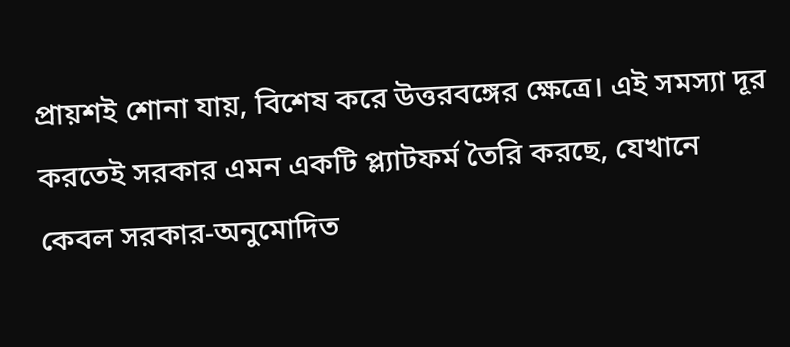প্রায়শই শোনা যায়, বিশেষ করে উত্তরবঙ্গের ক্ষেত্রে। এই সমস্যা দূর করতেই সরকার এমন একটি প্ল্যাটফর্ম তৈরি করছে, যেখানে কেবল সরকার-অনুমোদিত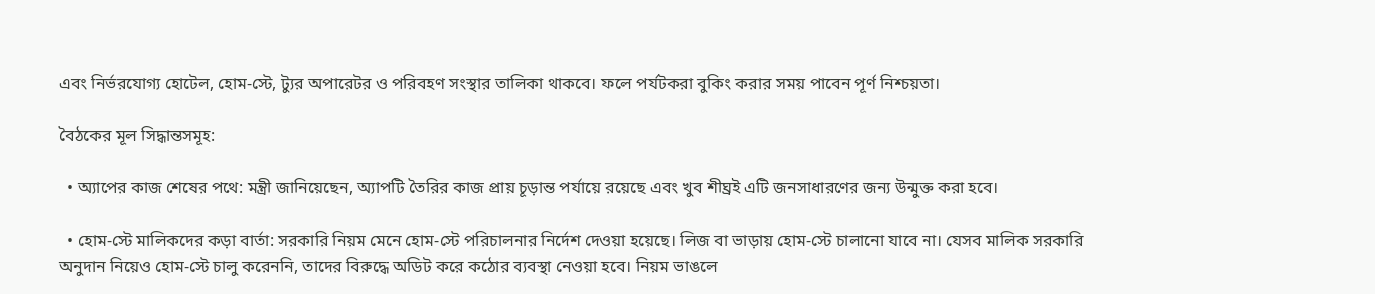এবং নির্ভরযোগ্য হোটেল, হোম-স্টে, ট্যুর অপারেটর ও পরিবহণ সংস্থার তালিকা থাকবে। ফলে পর্যটকরা বুকিং করার সময় পাবেন পূর্ণ নিশ্চয়তা।

বৈঠকের মূল সিদ্ধান্তসমূহ:

  • অ্যাপের কাজ শেষের পথে: মন্ত্রী জানিয়েছেন, অ্যাপটি তৈরির কাজ প্রায় চূড়ান্ত পর্যায়ে রয়েছে এবং খুব শীঘ্রই এটি জনসাধারণের জন্য উন্মুক্ত করা হবে।

  • হোম-স্টে মালিকদের কড়া বার্তা: সরকারি নিয়ম মেনে হোম-স্টে পরিচালনার নির্দেশ দেওয়া হয়েছে। লিজ বা ভাড়ায় হোম-স্টে চালানো যাবে না। যেসব মালিক সরকারি অনুদান নিয়েও হোম-স্টে চালু করেননি, তাদের বিরুদ্ধে অডিট করে কঠোর ব্যবস্থা নেওয়া হবে। নিয়ম ভাঙলে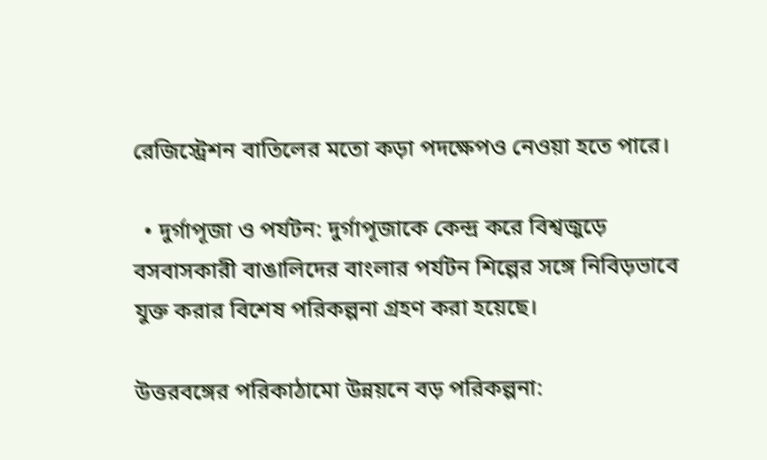রেজিস্ট্রেশন বাতিলের মতো কড়া পদক্ষেপও নেওয়া হতে পারে।

  • দুর্গাপূজা ও পর্যটন: দুর্গাপূজাকে কেন্দ্র করে বিশ্বজুড়ে বসবাসকারী বাঙালিদের বাংলার পর্যটন শিল্পের সঙ্গে নিবিড়ভাবে যুক্ত করার বিশেষ পরিকল্পনা গ্রহণ করা হয়েছে।

উত্তরবঙ্গের পরিকাঠামো উন্নয়নে বড় পরিকল্পনা: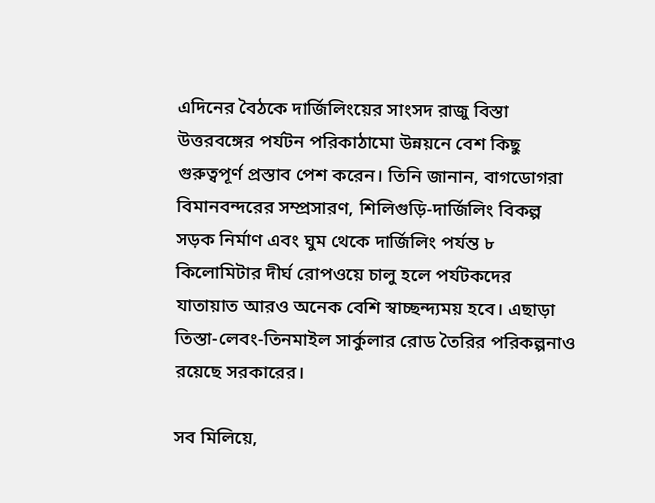এদিনের বৈঠকে দার্জিলিংয়ের সাংসদ রাজু বিস্তা উত্তরবঙ্গের পর্যটন পরিকাঠামো উন্নয়নে বেশ কিছু গুরুত্বপূর্ণ প্রস্তাব পেশ করেন। তিনি জানান, বাগডোগরা বিমানবন্দরের সম্প্রসারণ, শিলিগুড়ি-দার্জিলিং বিকল্প সড়ক নির্মাণ এবং ঘুম থেকে দার্জিলিং পর্যন্ত ৮ কিলোমিটার দীর্ঘ রোপওয়ে চালু হলে পর্যটকদের যাতায়াত আরও অনেক বেশি স্বাচ্ছন্দ্যময় হবে। এছাড়া তিস্তা-লেবং-তিনমাইল সার্কুলার রোড তৈরির পরিকল্পনাও রয়েছে সরকারের।

সব মিলিয়ে,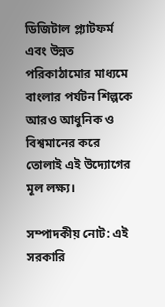ডিজিটাল প্ল্যাটফর্ম এবং উন্নত পরিকাঠামোর মাধ্যমে বাংলার পর্যটন শিল্পকে আরও আধুনিক ও বিশ্বমানের করে তোলাই এই উদ্যোগের মূল লক্ষ্য।

সম্পাদকীয় নোট: এই সরকারি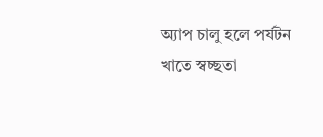অ্যাপ চালু হলে পর্যটন খাতে স্বচ্ছতা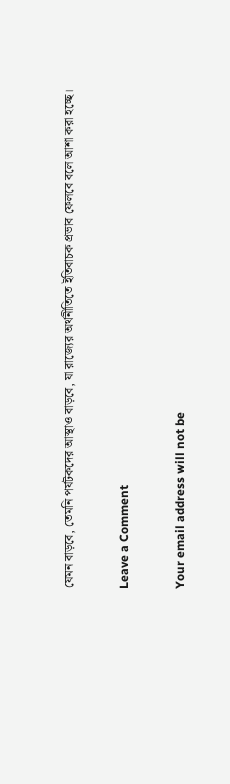যেমন বাড়বে, তেমনি পর্যটকদের আস্থাও বাড়বে, যা রাজ্যের অর্থনীতিতে ইতিবাচক প্রভাব ফেলবে বলে আশা করা হচ্ছে।

Leave a Comment

Your email address will not be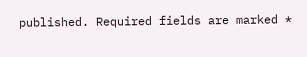published. Required fields are marked *